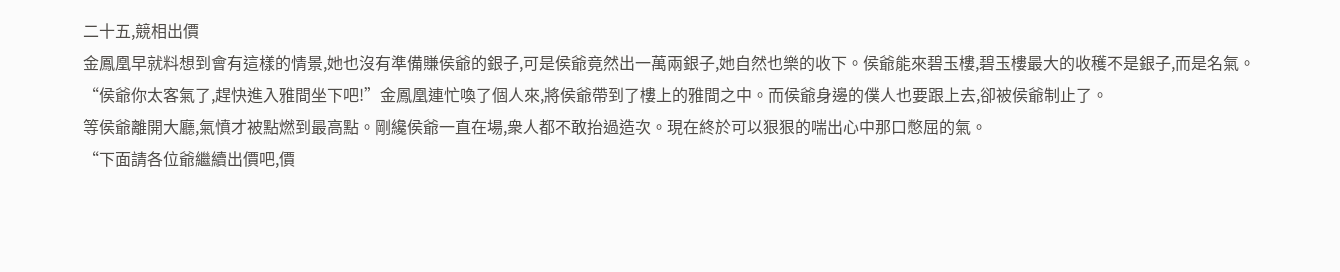二十五,競相出價
金鳳凰早就料想到會有這樣的情景,她也沒有準備賺侯爺的銀子,可是侯爺竟然出一萬兩銀子,她自然也樂的收下。侯爺能來碧玉樓,碧玉樓最大的收穫不是銀子,而是名氣。
“侯爺你太客氣了,趕快進入雅間坐下吧!”金鳳凰連忙喚了個人來,將侯爺帶到了樓上的雅間之中。而侯爺身邊的僕人也要跟上去,卻被侯爺制止了。
等侯爺離開大廳,氣憤才被點燃到最高點。剛纔侯爺一直在場,衆人都不敢抬過造次。現在終於可以狠狠的喘出心中那口憋屈的氣。
“下面請各位爺繼續出價吧,價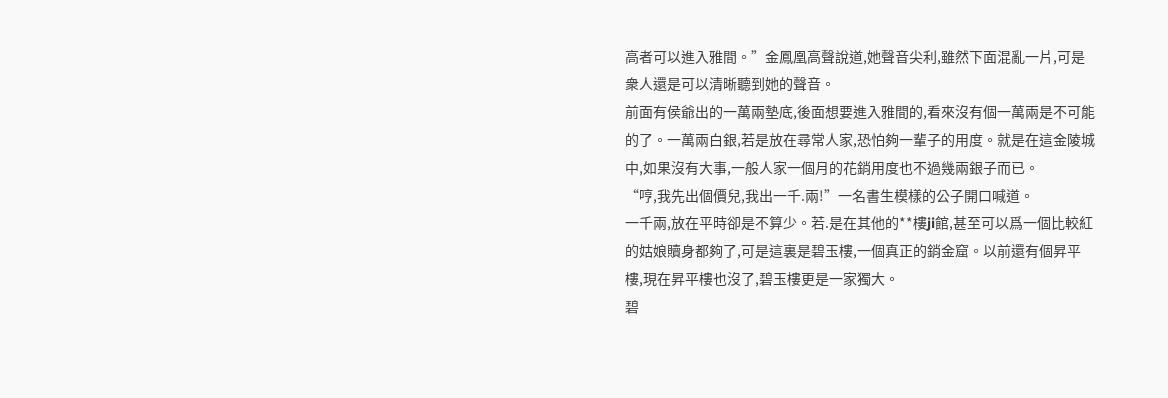高者可以進入雅間。”金鳳凰高聲說道,她聲音尖利,雖然下面混亂一片,可是衆人還是可以清晰聽到她的聲音。
前面有侯爺出的一萬兩墊底,後面想要進入雅間的,看來沒有個一萬兩是不可能的了。一萬兩白銀,若是放在尋常人家,恐怕夠一輩子的用度。就是在這金陵城中,如果沒有大事,一般人家一個月的花銷用度也不過幾兩銀子而已。
“哼,我先出個價兒,我出一千.兩!”一名書生模樣的公子開口喊道。
一千兩,放在平時卻是不算少。若.是在其他的**樓ji館,甚至可以爲一個比較紅的姑娘贖身都夠了,可是這裏是碧玉樓,一個真正的銷金窟。以前還有個昇平樓,現在昇平樓也沒了,碧玉樓更是一家獨大。
碧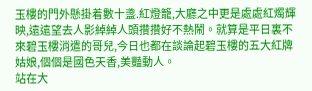玉樓的門外懸掛着數十盞.紅燈籠,大廳之中更是處處紅燭輝映,遠遠望去人影綽綽人頭攢攢好不熱鬧。就算是平日裏不來碧玉樓消遣的哥兒,今日也都在談論起碧玉樓的五大紅牌姑娘,個個是國色天香,美豔動人。
站在大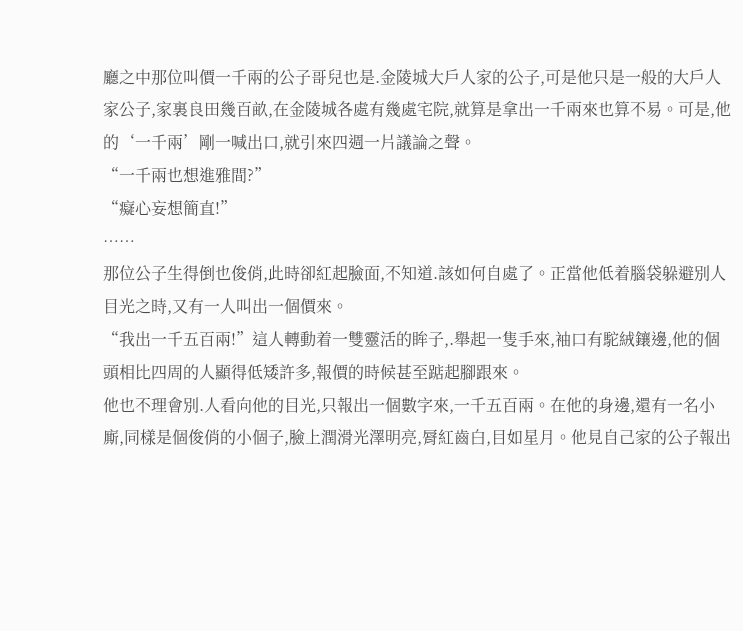廳之中那位叫價一千兩的公子哥兒也是.金陵城大戶人家的公子,可是他只是一般的大戶人家公子,家裏良田幾百畝,在金陵城各處有幾處宅院,就算是拿出一千兩來也算不易。可是,他的‘一千兩’剛一喊出口,就引來四週一片議論之聲。
“一千兩也想進雅間?”
“癡心妄想簡直!”
……
那位公子生得倒也俊俏,此時卻紅起臉面,不知道.該如何自處了。正當他低着腦袋躲避別人目光之時,又有一人叫出一個價來。
“我出一千五百兩!”這人轉動着一雙靈活的眸子,.舉起一隻手來,袖口有駝絨鑲邊,他的個頭相比四周的人顯得低矮許多,報價的時候甚至踮起腳跟來。
他也不理會別.人看向他的目光,只報出一個數字來,一千五百兩。在他的身邊,還有一名小廝,同樣是個俊俏的小個子,臉上潤滑光澤明亮,脣紅齒白,目如星月。他見自己家的公子報出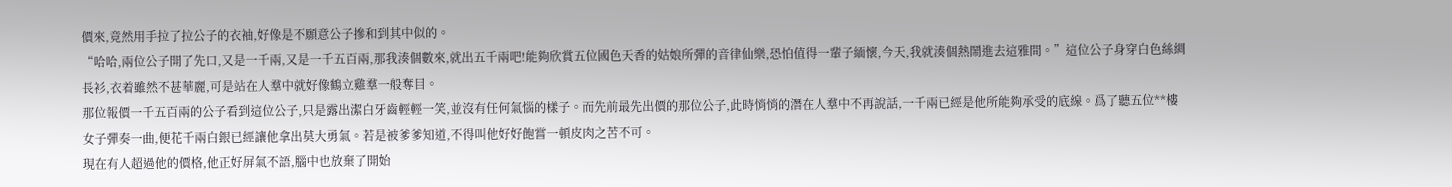價來,竟然用手拉了拉公子的衣袖,好像是不願意公子摻和到其中似的。
“哈哈,兩位公子開了先口,又是一千兩,又是一千五百兩,那我湊個數來,就出五千兩吧!能夠欣賞五位國色天香的姑娘所彈的音律仙樂,恐怕值得一輩子緬懷,今天,我就湊個熱鬧進去這雅間。”這位公子身穿白色絲綢長衫,衣着雖然不甚華麗,可是站在人羣中就好像鶴立雞羣一般奪目。
那位報價一千五百兩的公子看到這位公子,只是露出潔白牙齒輕輕一笑,並沒有任何氣惱的樣子。而先前最先出價的那位公子,此時悄悄的潛在人羣中不再說話,一千兩已經是他所能夠承受的底線。爲了聽五位**樓女子彈奏一曲,便花千兩白銀已經讓他拿出莫大勇氣。若是被爹爹知道,不得叫他好好飽嘗一頓皮肉之苦不可。
現在有人超過他的價格,他正好屏氣不語,腦中也放棄了開始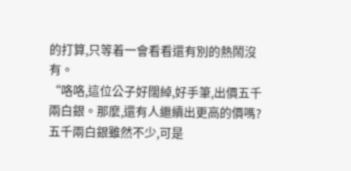的打算,只等着一會看看還有別的熱鬧沒有。
“咯咯,這位公子好闊綽,好手筆,出價五千兩白銀。那麼,還有人繼續出更高的價嗎?五千兩白銀雖然不少,可是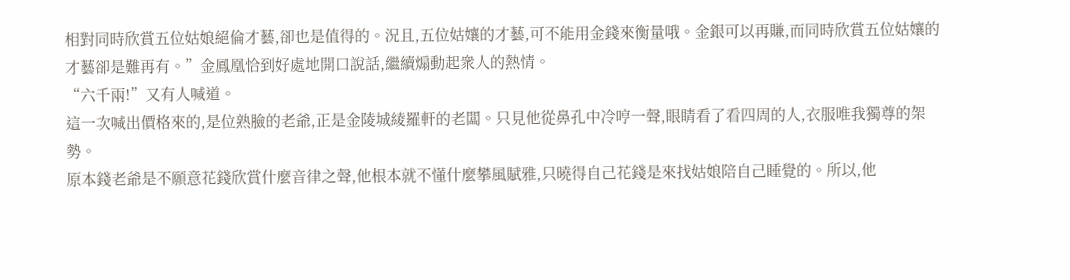相對同時欣賞五位姑娘絕倫才藝,卻也是值得的。況且,五位姑孃的才藝,可不能用金錢來衡量哦。金銀可以再賺,而同時欣賞五位姑孃的才藝卻是難再有。”金鳳凰恰到好處地開口說話,繼續煽動起衆人的熱情。
“六千兩!”又有人喊道。
這一次喊出價格來的,是位熟臉的老爺,正是金陵城綾羅軒的老闆。只見他從鼻孔中冷哼一聲,眼睛看了看四周的人,衣服唯我獨尊的架勢。
原本錢老爺是不願意花錢欣賞什麼音律之聲,他根本就不懂什麼攀風賦雅,只曉得自己花錢是來找姑娘陪自己睡覺的。所以,他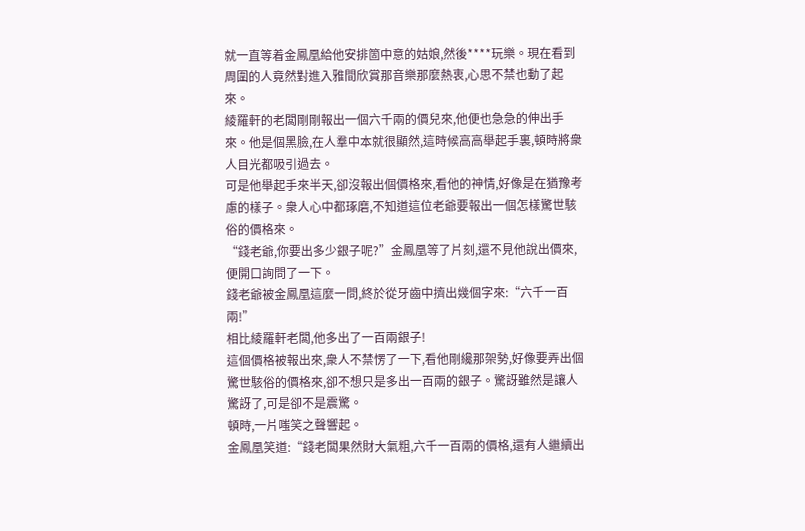就一直等着金鳳凰給他安排箇中意的姑娘,然後****玩樂。現在看到周圍的人竟然對進入雅間欣賞那音樂那麼熱衷,心思不禁也動了起來。
綾羅軒的老闆剛剛報出一個六千兩的價兒來,他便也急急的伸出手來。他是個黑臉,在人羣中本就很顯然,這時候高高舉起手裏,頓時將衆人目光都吸引過去。
可是他舉起手來半天,卻沒報出個價格來,看他的神情,好像是在猶豫考慮的樣子。衆人心中都琢磨,不知道這位老爺要報出一個怎樣驚世駭俗的價格來。
“錢老爺,你要出多少銀子呢?”金鳳凰等了片刻,還不見他說出價來,便開口詢問了一下。
錢老爺被金鳳凰這麼一問,終於從牙齒中擠出幾個字來:“六千一百兩!”
相比綾羅軒老闆,他多出了一百兩銀子!
這個價格被報出來,衆人不禁愣了一下,看他剛纔那架勢,好像要弄出個驚世駭俗的價格來,卻不想只是多出一百兩的銀子。驚訝雖然是讓人驚訝了,可是卻不是震驚。
頓時,一片嗤笑之聲響起。
金鳳凰笑道:“錢老闆果然財大氣粗,六千一百兩的價格,還有人繼續出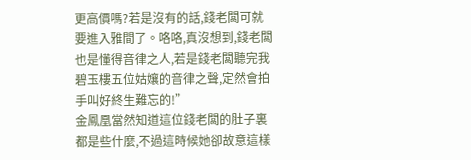更高價嗎?若是沒有的話,錢老闆可就要進入雅間了。咯咯,真沒想到,錢老闆也是懂得音律之人,若是錢老闆聽完我碧玉樓五位姑孃的音律之聲,定然會拍手叫好終生難忘的!”
金鳳凰當然知道這位錢老闆的肚子裏都是些什麼,不過這時候她卻故意這樣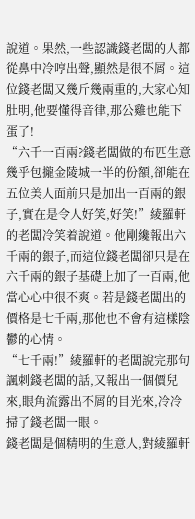說道。果然,一些認識錢老闆的人都從鼻中冷哼出聲,顯然是很不屑。這位錢老闆又幾斤幾兩重的,大家心知肚明,他要懂得音律,那公雞也能下蛋了!
“六千一百兩?錢老闆做的布匹生意幾乎包攏金陵城一半的份額,卻能在五位美人面前只是加出一百兩的銀子,實在是令人好笑,好笑!”綾羅軒的老闆冷笑着說道。他剛纔報出六千兩的銀子,而這位錢老闆卻只是在六千兩的銀子基礎上加了一百兩,他當心心中很不爽。若是錢老闆出的價格是七千兩,那他也不會有這樣陰鬱的心情。
“七千兩!”綾羅軒的老闆說完那句諷刺錢老闆的話,又報出一個價兒來,眼角流露出不屑的目光來,冷冷掃了錢老闆一眼。
錢老闆是個精明的生意人,對綾羅軒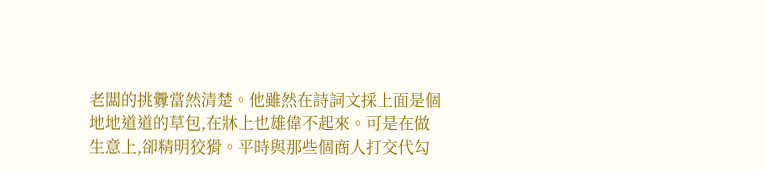老闆的挑釁當然清楚。他雖然在詩詞文採上面是個地地道道的草包,在牀上也雄偉不起來。可是在做生意上,卻精明狡猾。平時與那些個商人打交代勾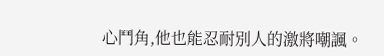心鬥角,他也能忍耐別人的激將嘲諷。